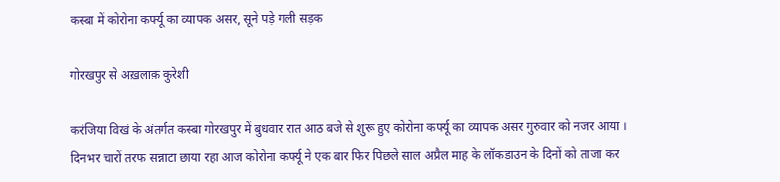कस्बा में कोरोना कर्फ्यू का व्यापक असर, सूने पड़े गली सड़क

गोरखपुर से अख़लाक़ कुरेशी

करंजिया विखं के अंतर्गत कस्बा गोरखपुर में बुधवार रात आठ बजे से शुरू हुए कोरोना कर्फ्यू का व्यापक असर गुरुवार को नजर आया । दिनभर चारों तरफ सन्नाटा छाया रहा आज कोरोना कर्फ्यू ने एक बार फिर पिछले साल अप्रैल माह के लॉकडाउन के दिनों को ताजा कर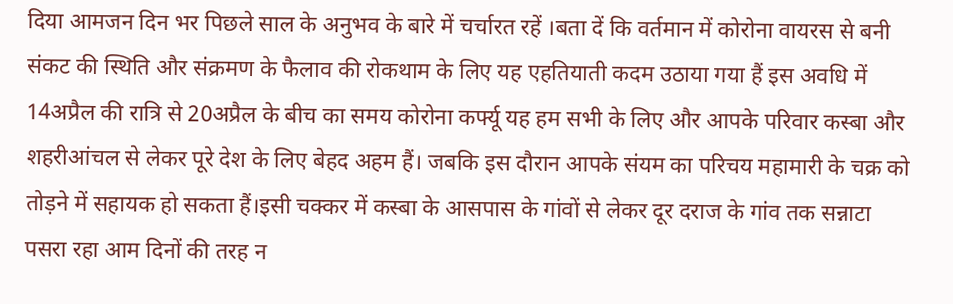दिया आमजन दिन भर पिछले साल के अनुभव के बारे में चर्चारत रहें ।बता दें कि वर्तमान में कोरोना वायरस से बनी संकट की स्थिति और संक्रमण के फैलाव की रोकथाम के लिए यह एहतियाती कदम उठाया गया हैं इस अवधि में 14अप्रैल की रात्रि से 20अप्रैल के बीच का समय कोरोना कर्फ्यू यह हम सभी के लिए और आपके परिवार कस्बा और शहरीआंचल से लेकर पूरे देश के लिए बेहद अहम हैं। जबकि इस दौरान आपके संयम का परिचय महामारी के चक्र को तोड़ने में सहायक हो सकता हैं।इसी चक्कर में कस्बा के आसपास के गांवों से लेकर दूर दराज के गांव तक सन्नाटा पसरा रहा आम दिनों की तरह न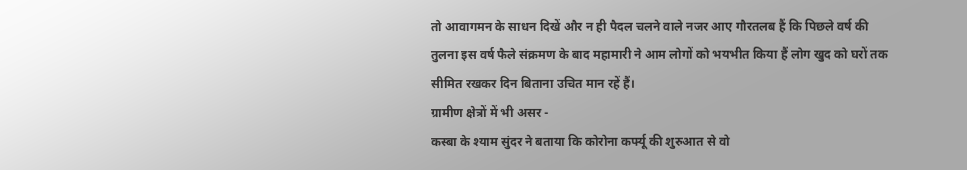तो आवागमन के साधन दिखें और न ही पैदल चलने वाले नजर आए गौरतलब हैं कि पिछले वर्ष की तुलना इस वर्ष फैले संक्रमण के बाद महामारी ने आम लोगों को भयभीत किया हैं लोग खुद को घरों तक सीमित रखकर दिन बिताना उचित मान रहें हैं।
ग्रामीण क्षेत्रों में भी असर -
कस्बा के श्याम सुंदर ने बताया कि कोरोना कर्फ्यू की शुरुआत से वो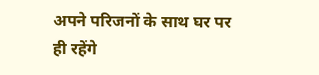अपने परिजनों के साथ घर पर ही रहेंगे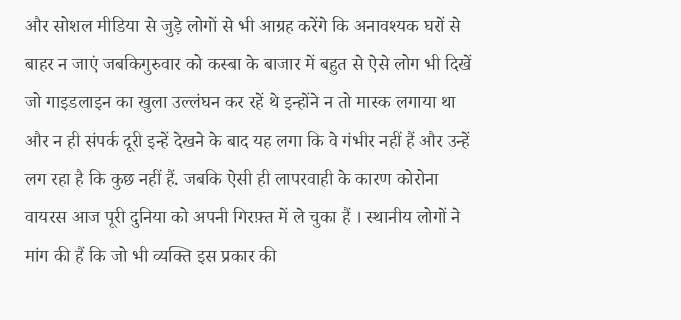और सोशल मीडिया से जुड़े लोगों से भी आग्रह करेंगे कि अनावश्यक घरों से बाहर न जाएं जबकिगुरुवार को कस्बा के बाजार में बहुत से ऐसे लोग भी दिखें जो गाइडलाइन का खुला उल्लंघन कर रहें थे इन्होंने न तो मास्क लगाया था और न ही संपर्क दूरी इन्हें देखने के बाद यह लगा कि वे गंभीर नहीं हैं और उन्हें लग रहा है कि कुछ नहीं हैं. जबकि ऐसी ही लापरवाही के कारण कोरोना वायरस आज पूरी दुनिया को अपनी गिरफ़्त में ले चुका हैं । स्थानीय लोगों ने मांग की हैं कि जो भी व्यक्ति इस प्रकार की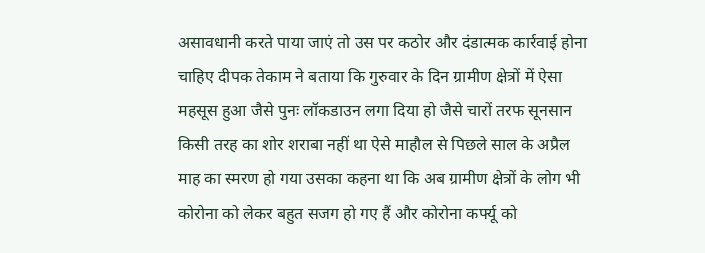असावधानी करते पाया जाएं तो उस पर कठोर और दंडात्मक कार्रवाई होना चाहिए दीपक तेकाम ने बताया कि गुरुवार के दिन ग्रामीण क्षेत्रों में ऐसा महसूस हुआ जैसे पुनः लॉकडाउन लगा दिया हो जैसे चारों तरफ सूनसान किसी तरह का शोर शराबा नहीं था ऐसे माहौल से पिछले साल के अप्रैल माह का स्मरण हो गया उसका कहना था कि अब ग्रामीण क्षेत्रों के लोग भी कोरोना को लेकर बहुत सजग हो गए हैं और कोरोना कर्फ्यू को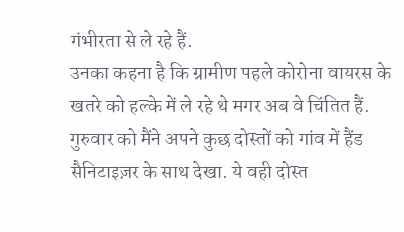गंभीरता से ले रहे हैं.
उनका कहना है कि ग्रामीण पहले कोरोना वायरस के खतरे को हल्के में ले रहे थे मगर अब वे चिंतित हैं. गुरुवार को मैंने अपने कुछ दोस्तों को गांव में हैंड सैनिटाइज़र के साथ देखा. ये वही दोस्त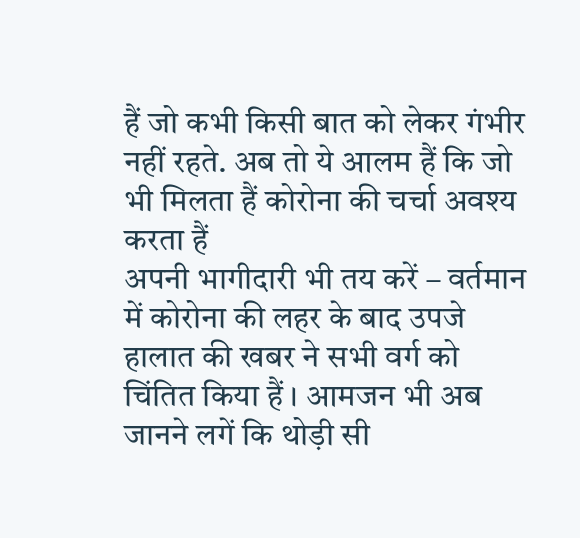हैं जो कभी किसी बात को लेकर गंभीर नहीं रहते. अब तो ये आलम हैं कि जो भी मिलता हैं कोरोना की चर्चा अवश्य करता हैं
अपनी भागीदारी भी तय करें – वर्तमान में कोरोना की लहर के बाद उपजे हालात की खबर ने सभी वर्ग को चिंतित किया हैं । आमजन भी अब जानने लगें कि थोड़ी सी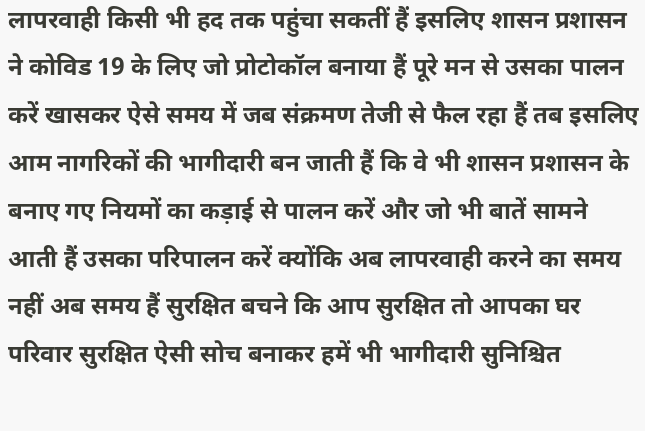लापरवाही किसी भी हद तक पहुंचा सकतीं हैं इसलिए शासन प्रशासन ने कोविड 19 के लिए जो प्रोटोकॉल बनाया हैं पूरे मन से उसका पालन करें खासकर ऐसे समय में जब संक्रमण तेजी से फैल रहा हैं तब इसलिए आम नागरिकों की भागीदारी बन जाती हैं कि वे भी शासन प्रशासन के बनाए गए नियमों का कड़ाई से पालन करें और जो भी बातें सामने आती हैं उसका परिपालन करें क्योंकि अब लापरवाही करने का समय नहीं अब समय हैं सुरक्षित बचने कि आप सुरक्षित तो आपका घर परिवार सुरक्षित ऐसी सोच बनाकर हमें भी भागीदारी सुनिश्चित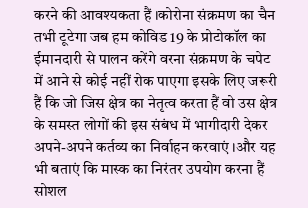करने की आवश्यकता हैं ।कोरोना संक्रमण का चैन तभी टूटेगा जब हम कोविड 19 के प्रोटोकॉल का ईमानदारी से पालन करेंगे वरना संक्रमण के चपेट में आने से कोई नहीं रोक पाएगा इसके लिए जरूरी हैं कि जो जिस क्षेत्र का नेतृत्व करता हैं वो उस क्षेत्र के समस्त लोगों की इस संबंध में भागीदारी देकर अपने-अपने कर्तव्य का निर्वाहन करवाएं ।और यह भी बताएं कि मास्क का निरंतर उपयोग करना हैं सोशल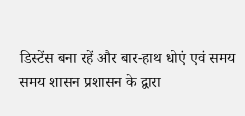डिस्टेंस बना रहें और बार-हाथ धोएं एवं समय समय शासन प्रशासन के द्वारा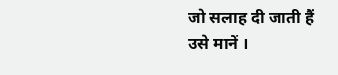जो सलाह दी जाती हैं उसे मानें ।